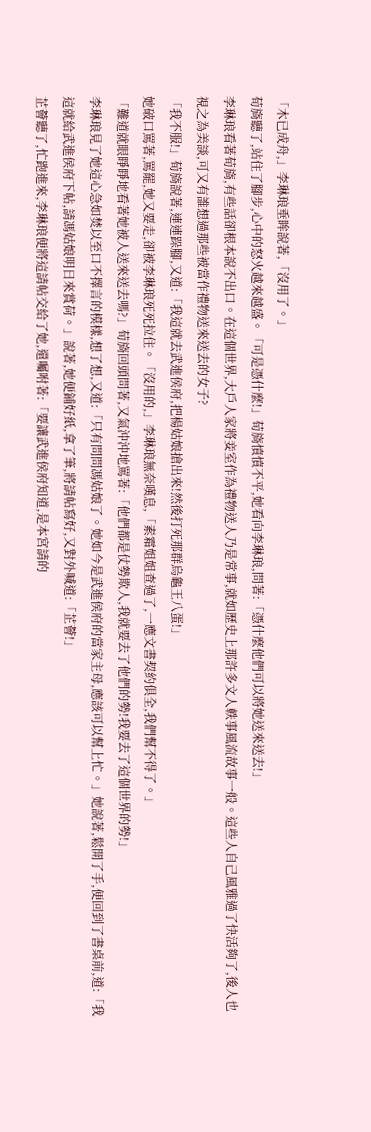「木已成舟,」李琳琅垂眸說著,「沒用了。」
荀旖聽了,站住了腳步,心中的怒火越來越盛。「可是憑什麼!」荀旖憤憤不平,她看向李琳琅,問著:「憑什麼他們可以將她送來送去!」
李琳琅看著荀旖,有些話卻根本說不出口。在這個世界,大戶人家將妾室作為禮物送人乃是常事,就如歷史上那許多文人軼事風流故事一般。這些人自己風雅過了快活夠了,後人也視之為美談,可又有誰想過那些被當作禮物送來送去的女子?
「我不服!」荀旖說著,連連跺腳,又道:「我這就去武進侯府,把楊姑娘搶出來!然後打死那群烏龜王八蛋!」
她破口罵著,罵罷,她又要走,卻被李琳琅死死拉住。「沒用的,」李琳琅無奈嘆息,「素霜姐姐查過了,一應文書契約俱全,我們幫不得了。」
「難道就眼睜睜地看著她被人送來送去嗎?」荀旖回頭問著,又氣沖沖地罵著:「他們都是仗勢欺人,我就要去了他們的勢!我要去了這個世界的勢!」
李琳琅見了她這心急如焚以至口不擇言的模樣,想了想,又道:「只有問問馮姑娘了。她如今是武進侯府的當家主母,應該可以幫上忙。」她說著,鬆開了手,便回到了書桌前,道:「我這就給武進侯府下帖,請馮姑娘明日來賞荷。」說著,她便鋪好紙,拿了筆,將請帖寫好,又對外喊道:「芷薈!」
芷薈聽了,忙跑進來,李琳琅便將這請帖交給了她,還囑咐著:「要讓武進侯府知道,是本宮請的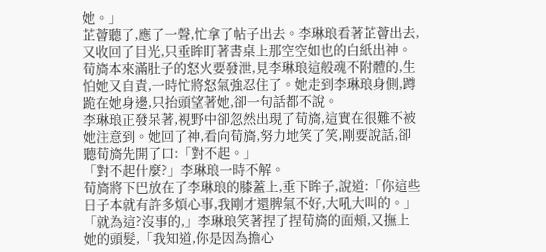她。」
芷薈聽了,應了一聲,忙拿了帖子出去。李琳琅看著芷薈出去,又收回了目光,只垂眸盯著書桌上那空空如也的白紙出神。荀旖本來滿肚子的怒火要發泄,見李琳琅這般魂不附體的,生怕她又自責,一時忙將怒氣強忍住了。她走到李琳琅身側,蹲跪在她身邊,只抬頭望著她,卻一句話都不說。
李琳琅正發呆著,視野中卻忽然出現了荀旖,這實在很難不被她注意到。她回了神,看向荀旖,努力地笑了笑,剛要說話,卻聽荀旖先開了口:「對不起。」
「對不起什麼?」李琳琅一時不解。
荀旖將下巴放在了李琳琅的膝蓋上,垂下眸子,說道:「你這些日子本就有許多煩心事,我剛才還脾氣不好,大吼大叫的。」
「就為這?沒事的,」李琳琅笑著捏了捏荀旖的面頰,又撫上她的頭髮,「我知道,你是因為擔心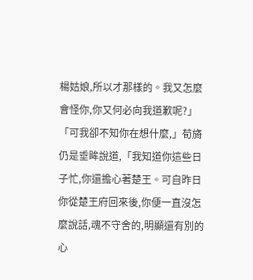楊姑娘,所以才那樣的。我又怎麼會怪你,你又何必向我道歉呢?」
「可我卻不知你在想什麼,」荀旖仍是垂眸說道,「我知道你這些日子忙,你還擔心著楚王。可自昨日你從楚王府回來後,你便一直沒怎麼說話,魂不守舍的,明顯還有別的心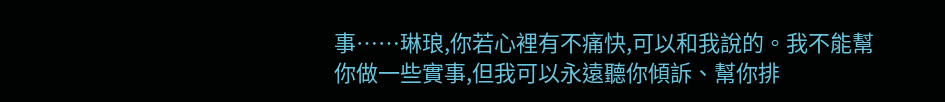事……琳琅,你若心裡有不痛快,可以和我說的。我不能幫你做一些實事,但我可以永遠聽你傾訴、幫你排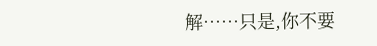解……只是,你不要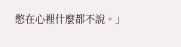憋在心裡什麼都不說。」